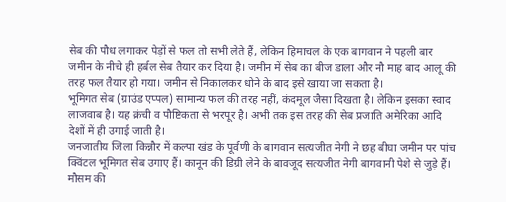सेब की पौध लगाकर पेड़ों से फल तो सभी लेते हैं, लेकिन हिमाचल के एक बागवान ने पहली बार जमीन के नीचे ही हर्बल सेब तैयार कर दिया है। जमीन में सेब का बीज डाला और नौ माह बाद आलू की तरह फल तैयार हो गया। जमीन से निकालकर धोने के बाद इसे खाया जा सकता है।
भूमिगत सेब (ग्राउंड एप्पल) सामान्य फल की तरह नहीं, कंदमूल जैसा दिखता है। लेकिन इसका स्वाद लाजवाब है। यह क्रंची व पौष्टिकता से भरपूर है। अभी तक इस तरह की सेब प्रजाति अमेरिका आदि देशों में ही उगाई जाती है।
जनजातीय जिला किन्नौर में कल्पा खंड के पूर्वणी के बागवान सत्यजीत नेगी ने छह बीघा जमीन पर पांच क्विंटल भूमिगत सेब उगाए हैं। कानून की डिग्री लेने के बावजूद सत्यजीत नेगी बागवानी पेशे से जुड़े हैं।
मौसम की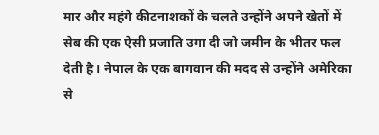मार और महंगे कीटनाशकों के चलते उन्होंने अपने खेतों में सेब की एक ऐसी प्रजाति उगा दी जो जमीन के भीतर फल देती है। नेपाल के एक बागवान की मदद से उन्होंने अमेरिका से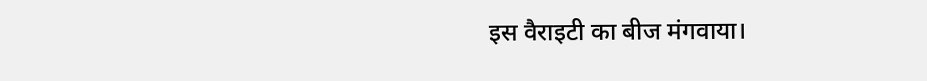इस वैराइटी का बीज मंगवाया।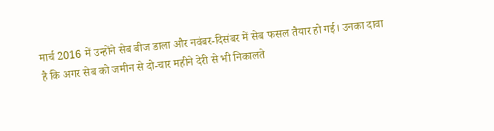मार्च 2016 में उन्होंने सेब बीज डाला और नवंबर-दिसंबर में सेब फसल तैयार हो गई। उनका दावा है कि अगर सेब को जमीन से दो-चार महीने देरी से भी निकालते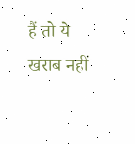हैं तो ये खराब नहीं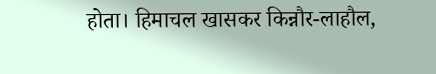होता। हिमाचल खासकर किन्नौर-लाहौल,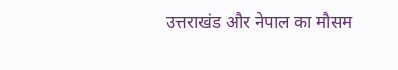उत्तराखंड और नेपाल का मौसम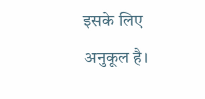इसके लिए अनुकूल है।